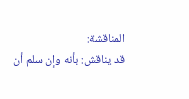المناقشة:
قد يناقش: بأنه وإن سلم أن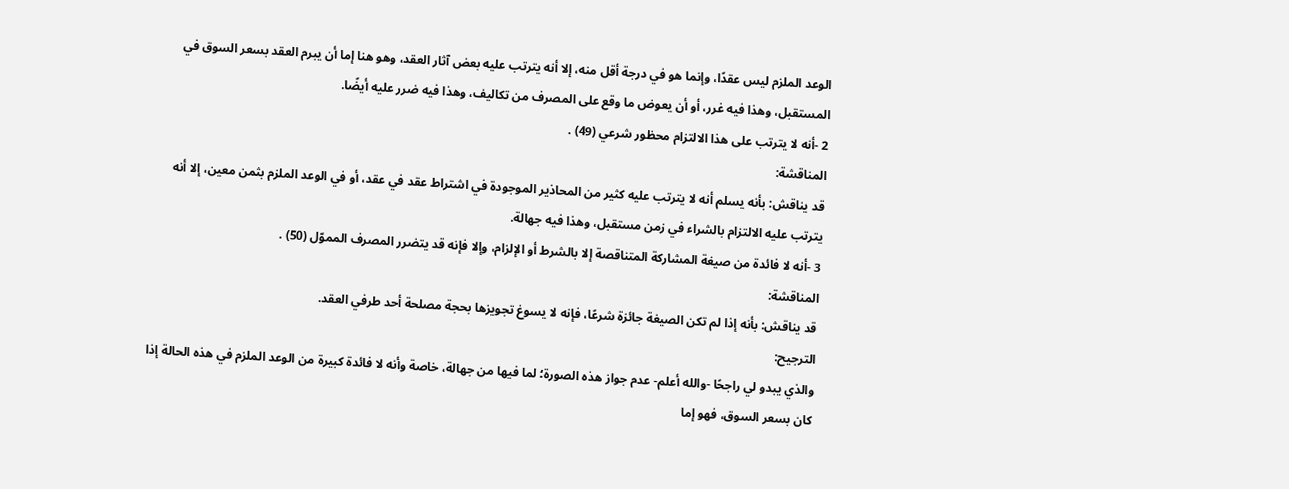الوعد الملزم ليس عقدًا، وإنما هو في درجة أقل منه، إلا أنه يترتب عليه بعض آثار العقد، وهو هنا إما أن يبرم العقد بسعر السوق في المستقبل، وهذا فيه غرر، أو أن يعوض ما وقع على المصرف من تكاليف، وهذا فيه ضرر عليه أيضًا.
2 -أنه لا يترتب على هذا الالتزام محظور شرعي (49) .
المناقشة:
قد يناقش: بأنه يسلم أنه لا يترتب عليه كثير من المحاذير الموجودة في اشتراط عقد في عقد، أو في الوعد الملزم بثمن معين، إلا أنه يترتب عليه الالتزام بالشراء في زمن مستقبل، وهذا فيه جهالة.
3 -أنه لا فائدة من صيغة المشاركة المتناقصة إلا بالشرط أو الإلزام، وإلا فإنه قد يتضرر المصرف المموّل (50) .
المناقشة:
قد يناقش: بأنه إذا لم تكن الصيغة جائزة شرعًا، فإنه لا يسوغ تجويزها بحجة مصلحة أحد طرفي العقد.
الترجيح:
والذي يبدو لي راجحًا -والله أعلم- عدم جواز هذه الصورة؛ لما فيها من جهالة، خاصة وأنه لا فائدة كبيرة من الوعد الملزم في هذه الحالة إذا كان بسعر السوق، فهو إما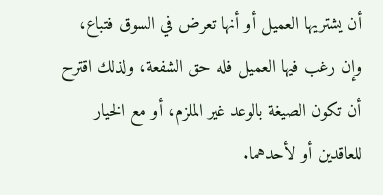أن يشتريها العميل أو أنها تعرض في السوق فتباع، وإن رغب فيها العميل فله حق الشفعة، ولذلك اقترح أن تكون الصيغة بالوعد غير الملزم، أو مع الخيار للعاقدين أو لأحدهما.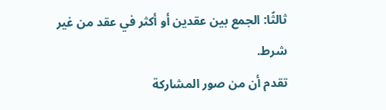ثالثًا: الجمع بين عقدين أو أكثر في عقد من غير شرط.
تقدم أن من صور المشاركة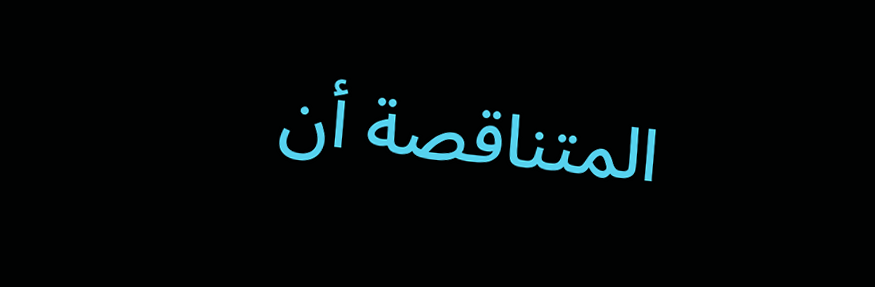المتناقصة أن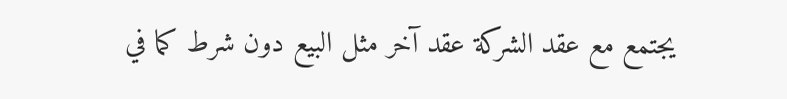يجتمع مع عقد الشركة عقد آخر مثل البيع دون شرط كما في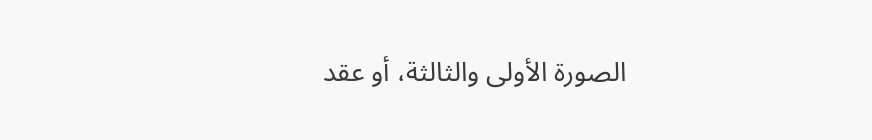الصورة الأولى والثالثة، أو عقد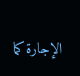الإجارة كما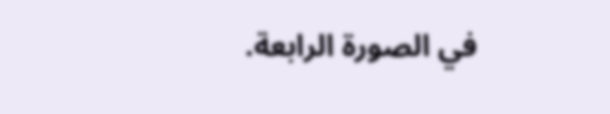في الصورة الرابعة.